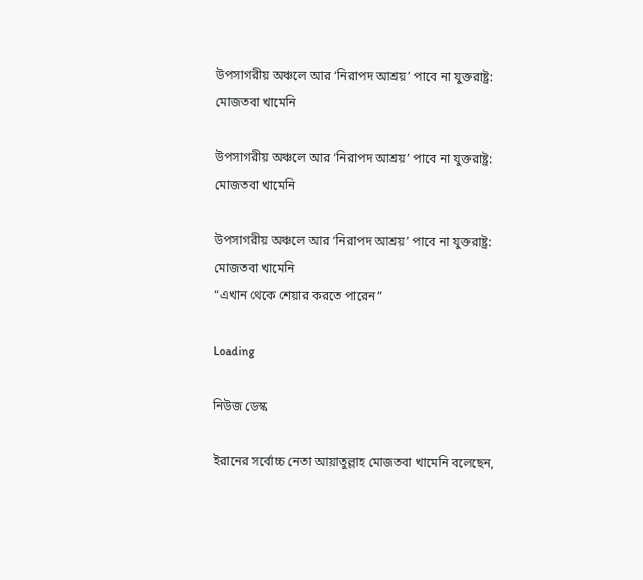উপসাগরীয় অঞ্চলে আর ‘নিরাপদ আশ্রয়’ পাবে না যুক্তরাষ্ট্র: মোজতবা খামেনি

উপসাগরীয় অঞ্চলে আর ‘নিরাপদ আশ্রয়’ পাবে না যুক্তরাষ্ট্র: মোজতবা খামেনি

উপসাগরীয় অঞ্চলে আর ‘নিরাপদ আশ্রয়’ পাবে না যুক্তরাষ্ট্র: মোজতবা খামেনি
“এখান থেকে শেয়ার করতে পারেন”

Loading

নিউজ ডেস্ক

ইরানের সর্বোচ্চ নেতা আয়াতুল্লাহ মোজতবা খামেনি বলেছেন,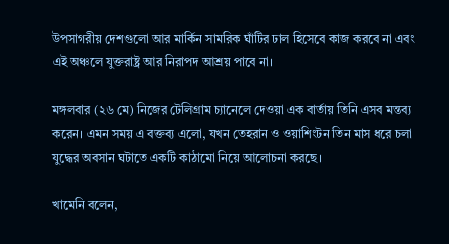উপসাগরীয় দেশগুলো আর মার্কিন সামরিক ঘাঁটির ঢাল হিসেবে কাজ করবে না এবং এই অঞ্চলে যুক্তরাষ্ট্র আর নিরাপদ আশ্রয় পাবে না।

মঙ্গলবার (২৬ মে) নিজের টেলিগ্রাম চ্যানেলে দেওয়া এক বার্তায় তিনি এসব মন্তব্য করেন। এমন সময় এ বক্তব্য এলো, যখন তেহরান ও ওয়াশিংটন তিন মাস ধরে চলা যুদ্ধের অবসান ঘটাতে একটি কাঠামো নিয়ে আলোচনা করছে।

খামেনি বলেন,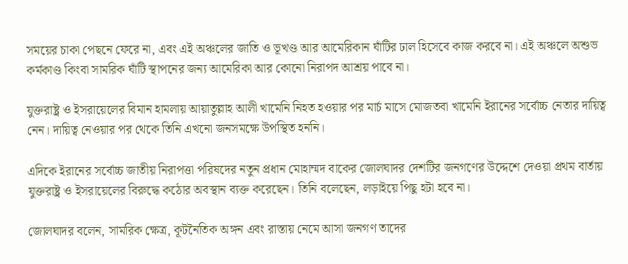সময়ের চাকা পেছনে ফেরে না, এবং এই অঞ্চলের জাতি ও ভূখণ্ড আর আমেরিকান ঘাঁটির ঢাল হিসেবে কাজ করবে না। এই অঞ্চলে অশুভ কর্মকাণ্ড কিংবা সামরিক ঘাঁটি স্থাপনের জন্য আমেরিকা আর কোনো নিরাপদ আশ্রয় পাবে না।

যুক্তরাষ্ট্র ও ইসরায়েলের বিমান হামলায় আয়াতুল্লাহ আলী খামেনি নিহত হওয়ার পর মার্চ মাসে মোজতবা খামেনি ইরানের সর্বোচ্চ নেতার দায়িত্ব নেন। দায়িত্ব নেওয়ার পর থেকে তিনি এখনো জনসমক্ষে উপস্থিত হননি।

এদিকে ইরানের সর্বোচ্চ জাতীয় নিরাপত্তা পরিষদের নতুন প্রধান মোহাম্মদ বাকের জোলঘাদর দেশটির জনগণের উদ্দেশে দেওয়া প্রথম বার্তায় যুক্তরাষ্ট্র ও ইসরায়েলের বিরুদ্ধে কঠোর অবস্থান ব্যক্ত করেছেন। তিনি বলেছেন, লড়াইয়ে পিছু হটা হবে না।

জোলঘাদর বলেন, সামরিক ক্ষেত্র, কূটনৈতিক অঙ্গন এবং রাস্তায় নেমে আসা জনগণ তাদের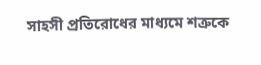সাহসী প্রতিরোধের মাধ্যমে শত্রুকে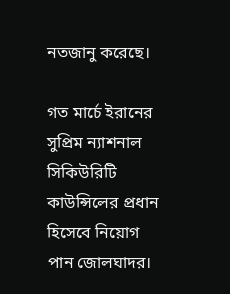নতজানু করেছে।

গত মার্চে ইরানের সুপ্রিম ন্যাশনাল সিকিউরিটি কাউন্সিলের প্রধান হিসেবে নিয়োগ পান জোলঘাদর।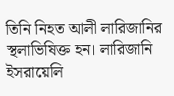তিনি নিহত আলী লারিজানির স্থলাভিষিক্ত হন। লারিজানি ইসরায়েলি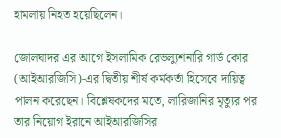হামলায় নিহত হয়েছিলেন।

জোলঘাদর এর আগে ইসলামিক রেভল্যুশনারি গার্ড কোর (আইআরজিসি)-এর দ্বিতীয় শীর্ষ কর্মকর্তা হিসেবে দায়িত্ব পালন করেছেন। বিশ্লেষকদের মতে, লারিজানির মৃত্যুর পর তার নিয়োগ ইরানে আইআরজিসির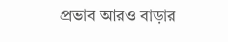প্রভাব আরও বাড়ার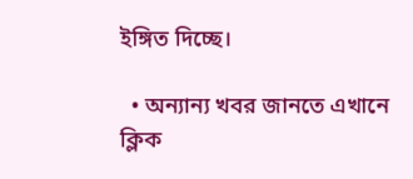ইঙ্গিত দিচ্ছে।

  • অন্যান্য খবর জানতে এখানে ক্লিক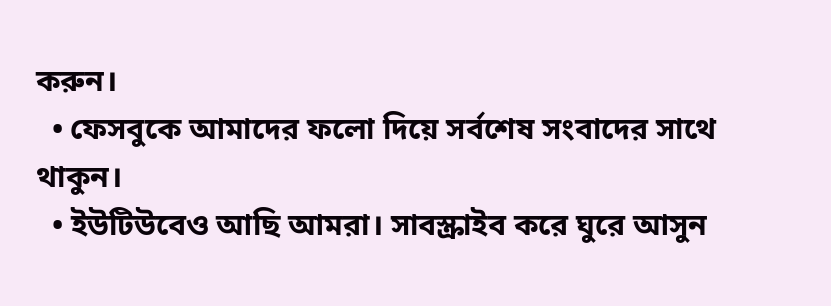করুন।
  • ফেসবুকে আমাদের ফলো দিয়ে সর্বশেষ সংবাদের সাথে থাকুন।
  • ইউটিউবেও আছি আমরা। সাবস্ক্রাইব করে ঘুরে আসুন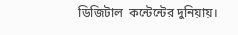ডিজিটাল  কন্টেন্টের দুনিয়ায়।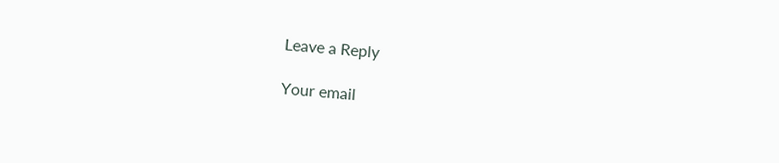Leave a Reply

Your email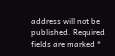address will not be published. Required fields are marked *